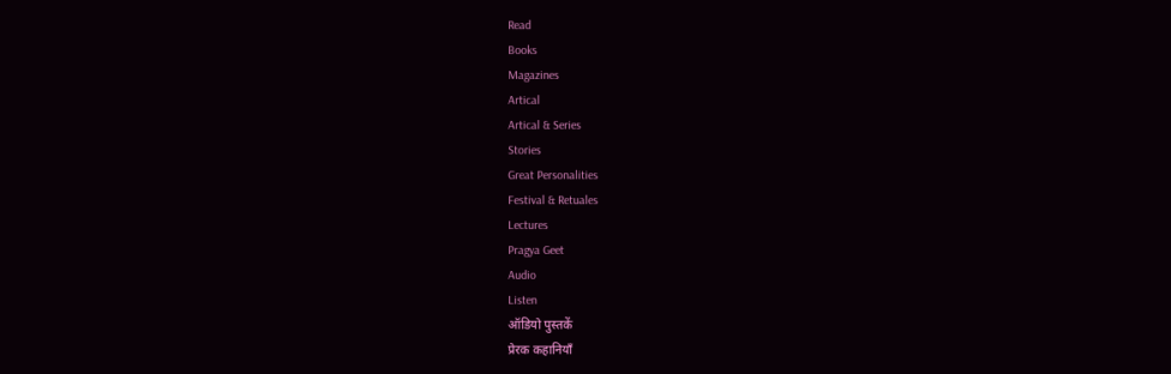Read
Books
Magazines
Artical
Artical & Series
Stories
Great Personalities
Festival & Retuales
Lectures
Pragya Geet
Audio
Listen
ऑडियो पुस्तकें
प्रेरक कहानियाँ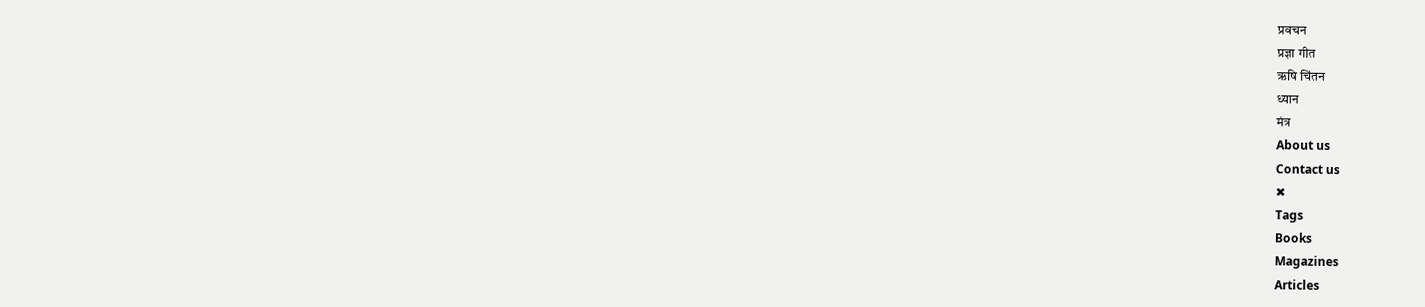प्रवचन
प्रज्ञा गीत
ऋषि चिंतन
ध्यान
मंत्र
About us
Contact us
✖
Tags
Books
Magazines
Articles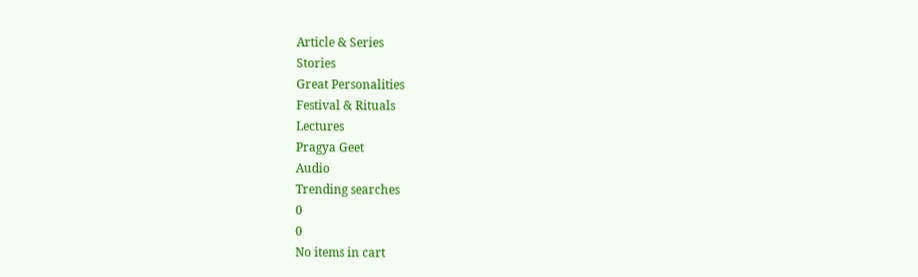Article & Series
Stories
Great Personalities
Festival & Rituals
Lectures
Pragya Geet
Audio
Trending searches
0
0
No items in cart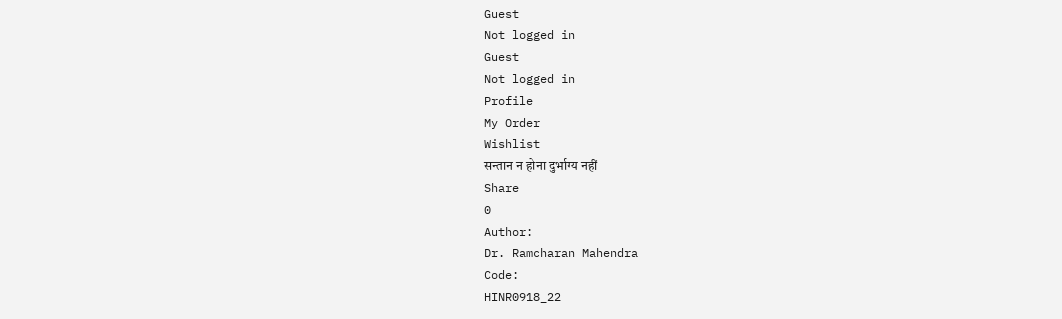Guest
Not logged in
Guest
Not logged in
Profile
My Order
Wishlist
सन्तान न होना दुर्भाग्य नहीं
Share
0
Author:
Dr. Ramcharan Mahendra
Code:
HINR0918_22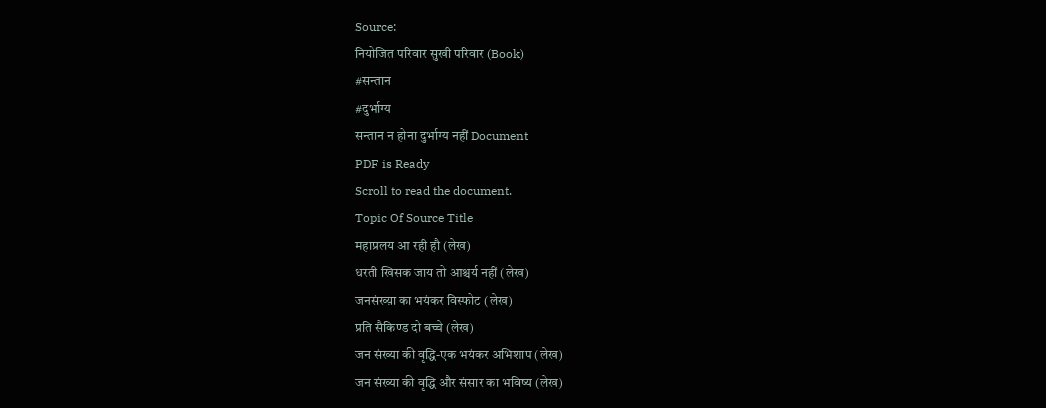Source:
नियोजित परिवार सुखी परिवार (Book)
#सन्तान
#दुर्भाग्य
सन्तान न होना दुर्भाग्य नहीं Document
PDF is Ready
Scroll to read the document.
Topic Of Source Title
महाप्रलय आ रही हौ (लेख)
धरती खिसक जाय तो आश्चर्य नहीं (लेख)
जनसंख्य़ा का भयंकर विस्फोट (लेख)
प्रति सैकिण्ड दो बच्चे (लेख)
जन संख्या की वृद्धि-एक भयंकर अभिशाप (लेख)
जन संख्या की वृद्धि और संसार का भविष्य (लेख)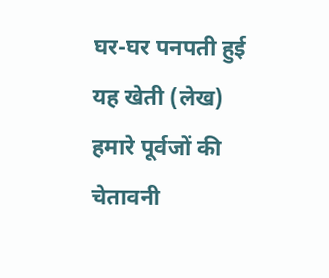घर-घर पनपती हुई यह खेती (लेख)
हमारे पूर्वजों की चेतावनी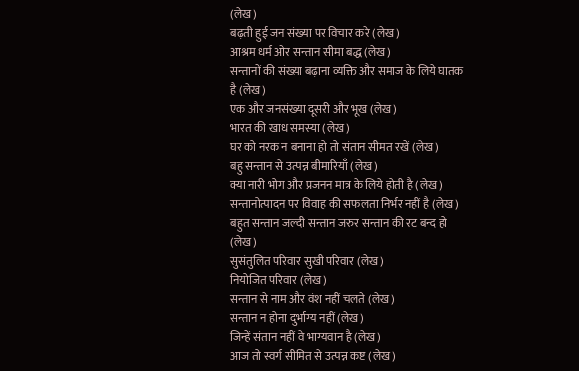(लेख)
बढ़ती हुई जन संख्या पर विचार करे (लेख)
आश्रम धर्म ओर सन्तान सीमा बद्ध (लेख)
सन्तानों की संख्य़ा बढ़ाना व्यक्ति और समाज के लिये घातक है (लेख)
एक और जनसंख्या दूसरी और भूख (लेख)
भारत की खाध समस्या (लेख)
घर को नरक न बनाना हो तो संतान सीमत रखें (लेख)
बहु सन्तान से उत्पन्न बीमारियाँ (लेख)
क्या नारी भोग और प्रजनन मात्र के लिये होती है (लेख)
सन्तानोत्पादन पर विवाह की सफलता निर्भर नहीं है (लेख)
बहुत सन्तान जल्दी सन्तान जरुर सन्तान की रट बन्द हो (लेख)
सुसंतुलित परिवार सुखी परिवार (लेख)
नियोजित परिवार (लेख)
सन्तान से नाम और वंश नहीं चलते (लेख)
सन्तान न होना दुर्भाग्य नहीं (लेख)
जिन्हें संतान नहीं वे भाग्यवान है (लेख)
आज तो स्वर्ग सीमित से उत्पन्न कष्ट (लेख)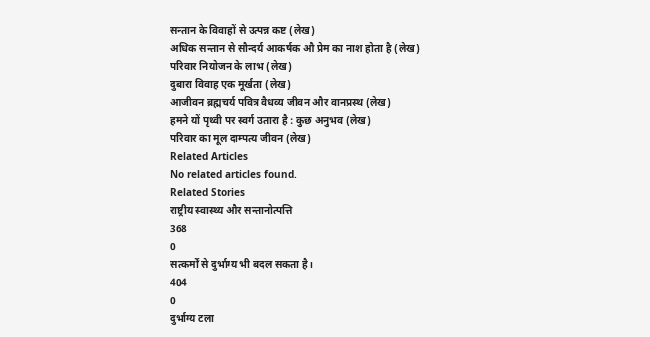सन्तान के विवाहों से उत्पन्न कष्ट (लेख)
अधिक सन्तान से सौन्दर्य आकर्षक औ प्रेम का नाश होता है (लेख)
परिवार नियोजन के लाभ (लेख)
दुबारा विवाह एक मूर्खता (लेख)
आजीवन ब्रह्मचर्य पवित्र वैधव्य जीवन और वानप्रस्थ (लेख)
हमने यों पृथ्वी पर स्वर्ग उतारा है : कुछ अनुभव (लेख)
परिवार का मूल दाम्पत्य जीवन (लेख)
Related Articles
No related articles found.
Related Stories
राष्ट्रीय स्वास्थ्य और सन्तानोत्पत्ति
368
0
सत्कर्मों से दुर्भाग्य भी बदल सकता है।
404
0
दुर्भाग्य टला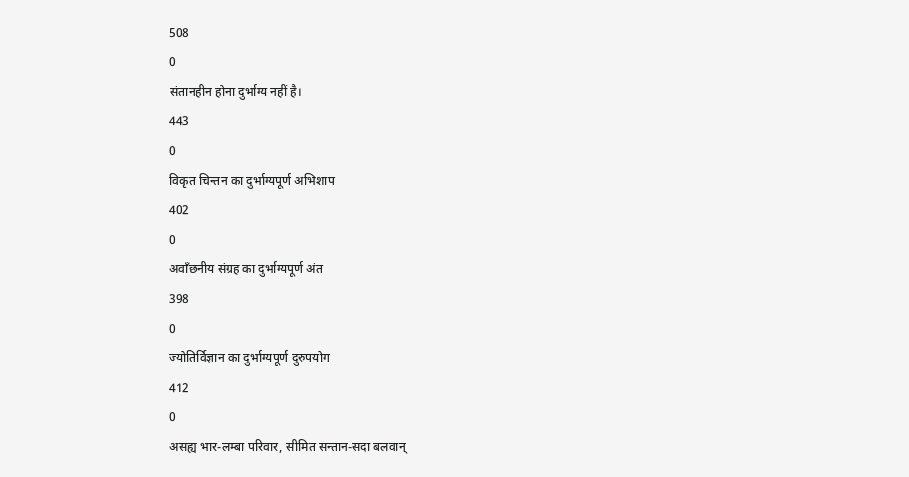508
0
संतानहीन होना दुर्भाग्य नहीं है।
443
0
विकृत चिन्तन का दुर्भाग्यपूर्ण अभिशाप
402
0
अवाँछनीय संग्रह का दुर्भाग्यपूर्ण अंत
398
0
ज्योतिर्विज्ञान का दुर्भाग्यपूर्ण दुरुपयोग
412
0
असह्य भार-लम्बा परिवार, सीमित सन्तान-सदा बलवान्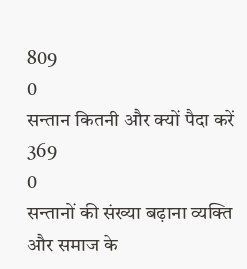809
0
सन्तान कितनी और क्यों पैदा करें
369
0
सन्तानों की संख्या बढ़ाना व्यक्ति और समाज के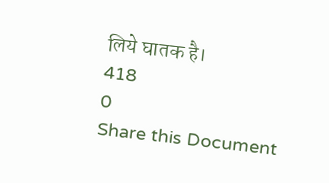लिये घातक है।
418
0
Share this Document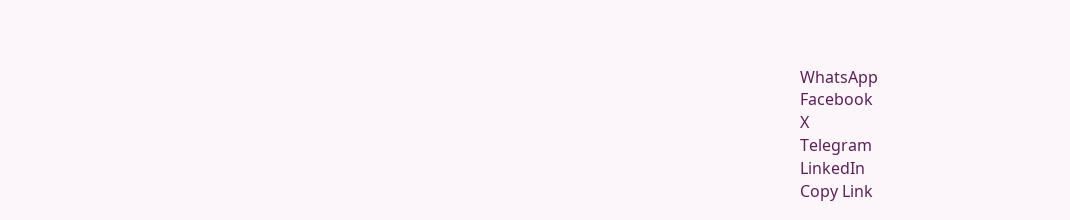WhatsApp
Facebook
X
Telegram
LinkedIn
Copy Link